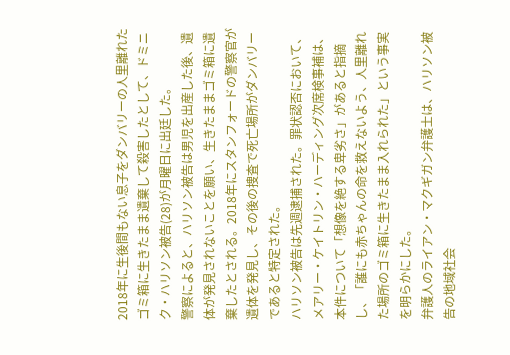2018年に生後間もない息子をダンバリーの人里離れたゴミ箱に生きたまま遺棄して殺害したとして、ドミニク・ハリソン被告(28)が月曜日に出廷した。
警察によると、ハリソン被告は男児を出産した後、遺体が発見されないことを願い、生きたままゴミ箱に遺棄したとされる。2018年にスタンフォードの警察官が遺体を発見し、その後の捜査で死亡場所がダンバリーであると特定された。
ハリソン被告は先週逮捕された。罪状認否において、メアリー・ケイトリン・ハーディング次席検事補は、本件について「想像を絶する卑劣さ」があると指摘し、「誰にも赤ちゃんの命を救えないよう、人里離れた場所のゴミ箱に生きたまま入れられた」という事実を明らかにした。
弁護人のライアン・マクギガン弁護士は、ハリソン被告の地域社会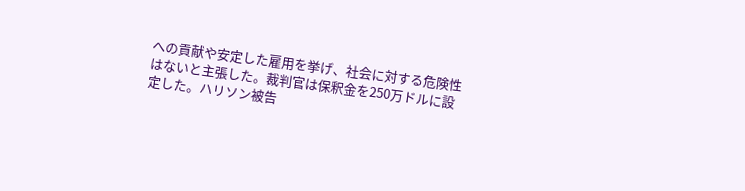への貢献や安定した雇用を挙げ、社会に対する危険性はないと主張した。裁判官は保釈金を250万ドルに設定した。ハリソン被告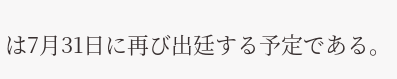は7月31日に再び出廷する予定である。